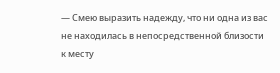— Смею выразить надежду, что ни одна из вас не находилась в непосредственной близости к месту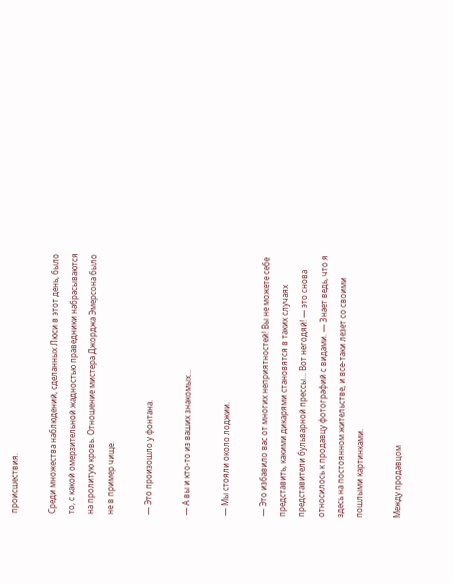происшествия.

Среди множества наблюдений, сделанных Люси в этот день, было то, с какой омерзительной жадностью праведники набрасываются на пролитую кровь. Отношение мистера Джорджа Эмерсона было не в пример чище.

— Это произошло у фонтана.

— А вы и кто-то из ваших знакомых...

— Мы стояли около лоджии.

— Это избавило вас от многих неприятностей! Вы не можете себе представить, какими дикарями становятся в таких случаях представители бульварной прессы... Вот негодяй! — это снова относилось к продавцу фотографий с видами. — Знает ведь, что я здесь на постоянном жительстве, и все-таки лезет со своими пошлыми картинками.

Между продавцом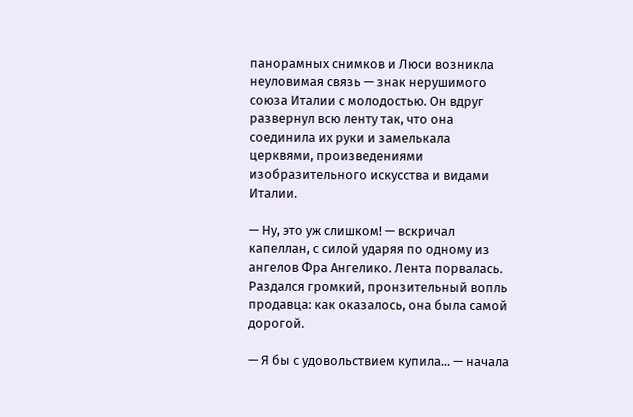панорамных снимков и Люси возникла неуловимая связь — знак нерушимого союза Италии с молодостью. Он вдруг развернул всю ленту так, что она соединила их руки и замелькала церквями, произведениями изобразительного искусства и видами Италии.

— Ну, это уж слишком! — вскричал капеллан, с силой ударяя по одному из ангелов Фра Ангелико. Лента порвалась. Раздался громкий, пронзительный вопль продавца: как оказалось, она была самой дорогой.

— Я бы с удовольствием купила... — начала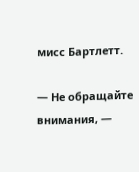мисс Бартлетт.

— Не обращайте внимания, —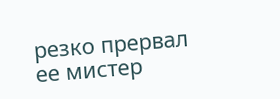резко прервал ее мистер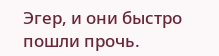Эгер, и они быстро пошли прочь.